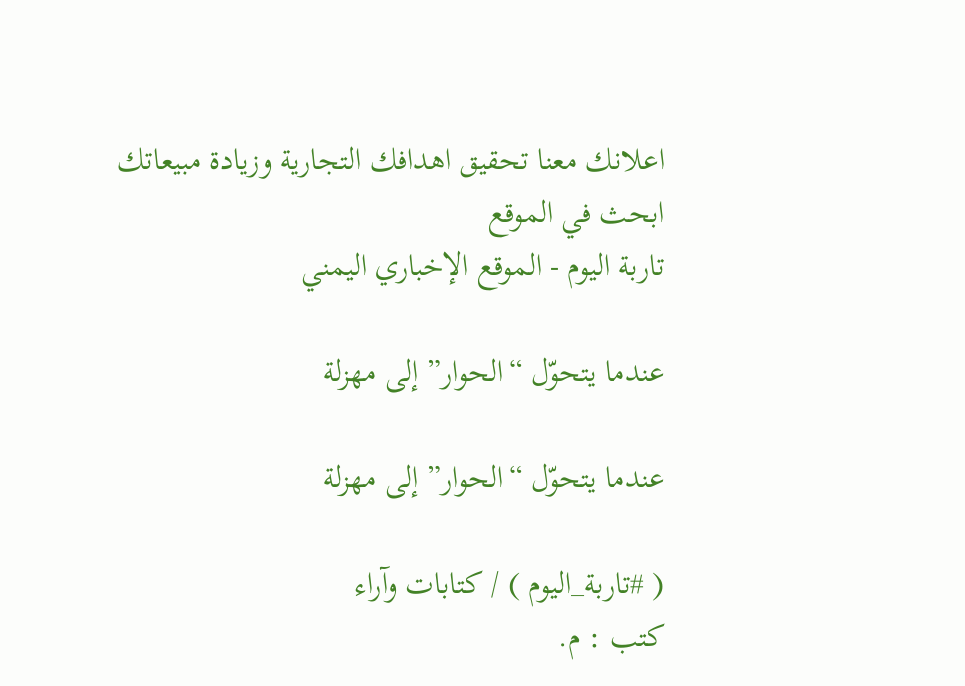اعلانك معنا تحقيق اهدافك التجارية وزيادة مبيعاتك
ابحث في الموقع
تاربة اليوم - الموقع الإخباري اليمني

عندما يتحوّل “الحوار” إلى مهزلة

عندما يتحوّل “الحوار” إلى مهزلة

( #تاربة_اليوم ) / كتابات وآراء
كتب : م.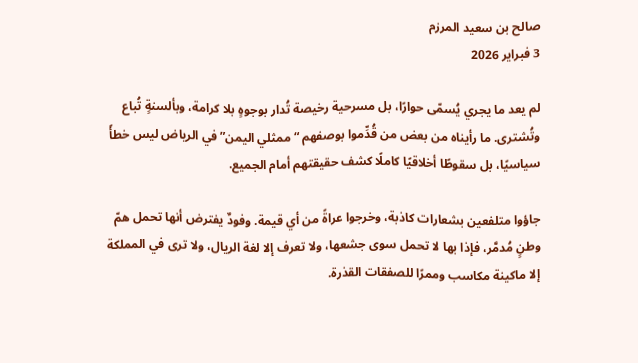صالح بن سعيد المرزم
3 فبراير 2026

لم يعد ما يجري يُسمّى حوارًا، بل مسرحية رخيصة تُدار بوجوهٍ بلا كرامة، وبألسنةٍ تُباع وتُشترى. ما رأيناه من بعض من قُدِّموا بوصفهم “ممثلي اليمن” في الرياض ليس خطأً سياسيًا، بل سقوطًا أخلاقيًا كاملًا كشف حقيقتهم أمام الجميع.

جاؤوا متلفعين بشعارات كاذبة، وخرجوا عراةً من أي قيمة. وفودٌ يفترض أنها تحمل همّ وطنٍ مُدمَّر، فإذا بها لا تحمل سوى جشعها، ولا تعرف إلا لغة الريال، ولا ترى في المملكة إلا ماكينة مكاسب وممرًا للصفقات القذرة.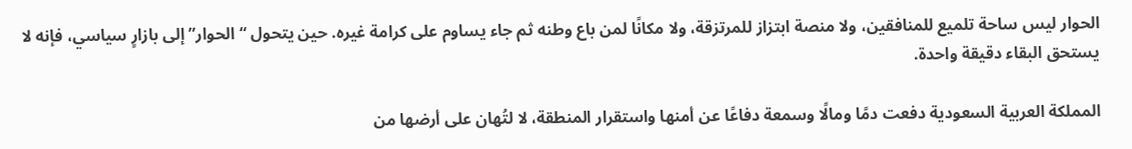الحوار ليس ساحة تلميع للمنافقين، ولا منصة ابتزاز للمرتزقة، ولا مكانًا لمن باع وطنه ثم جاء يساوم على كرامة غيره. حين يتحول “الحوار” إلى بازارٍ سياسي، فإنه لا يستحق البقاء دقيقة واحدة.

المملكة العربية السعودية دفعت دمًا ومالًا وسمعة دفاعًا عن أمنها واستقرار المنطقة، لا لتُهان على أرضها من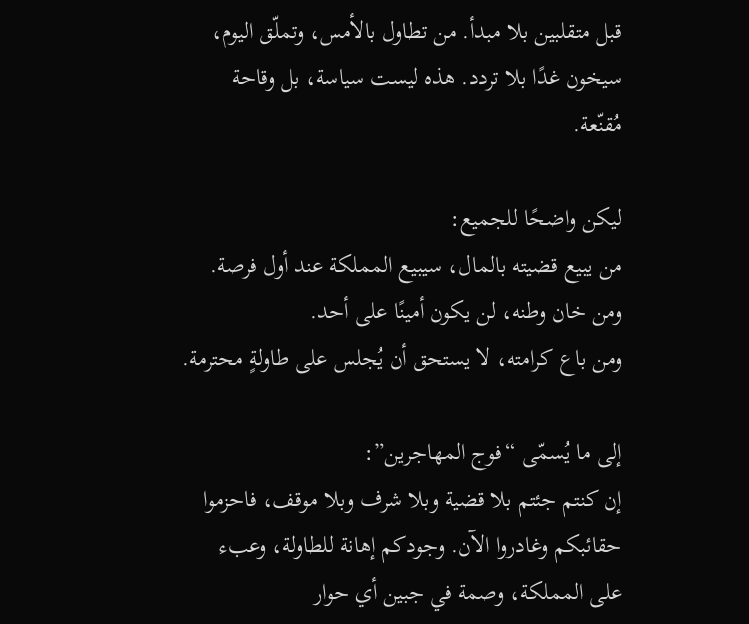قبل متقلبين بلا مبدأ. من تطاول بالأمس، وتملّق اليوم، سيخون غدًا بلا تردد. هذه ليست سياسة، بل وقاحة مُقنّعة.

ليكن واضحًا للجميع:
من يبيع قضيته بالمال، سيبيع المملكة عند أول فرصة.
ومن خان وطنه، لن يكون أمينًا على أحد.
ومن باع كرامته، لا يستحق أن يُجلس على طاولةٍ محترمة.

إلى ما يُسمّى “فوج المهاجرين”:
إن كنتم جئتم بلا قضية وبلا شرف وبلا موقف، فاحزموا حقائبكم وغادروا الآن. وجودكم إهانة للطاولة، وعبء على المملكة، وصمة في جبين أي حوار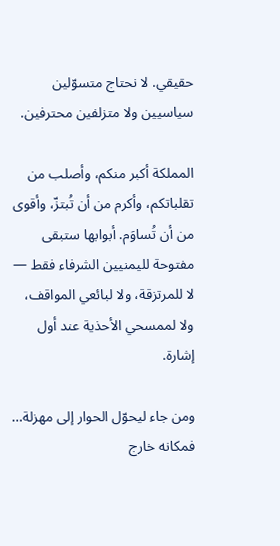حقيقي. لا نحتاج متسوّلين سياسيين ولا متزلفين محترفين.

المملكة أكبر منكم، وأصلب من تقلباتكم، وأكرم من أن تُبتزّ، وأقوى من أن تُساوَم. أبوابها ستبقى مفتوحة لليمنيين الشرفاء فقط — لا للمرتزقة، ولا لبائعي المواقف، ولا لممسحي الأحذية عند أول إشارة.

ومن جاء ليحوّل الحوار إلى مهزلة… فمكانه خارج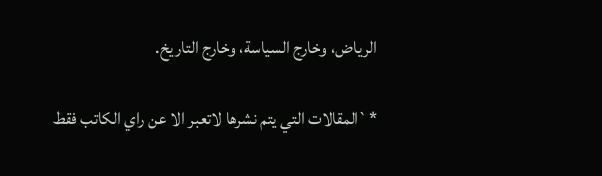الرياض، وخارج السياسة، وخارج التاريخ.

*`المقالات التي يتم نشرها لاتعبر الا عن راي الكاتب فقط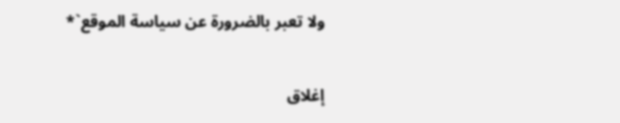ولا تعبر بالضرورة عن سياسة الموقع`*

إغلاق